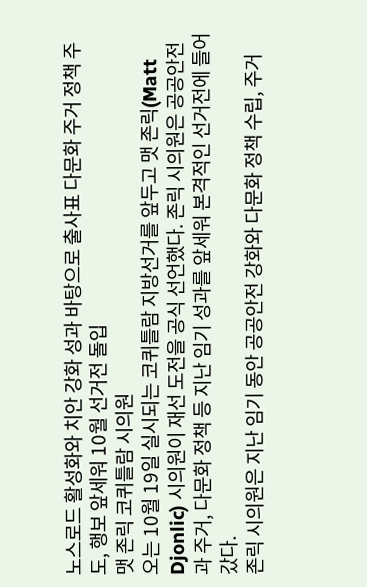노스로드 활성화와 치안 강화 성과 바탕으로 출사표 다문화 주거 정책 주도, 행보 앞세워 10월 선거전 돌입
맷 존릭 코퀴틀람 시의원
오는 10월 19일 실시되는 코퀴틀람 지방선거를 앞두고 맷 존릭(Matt Djonlic) 시의원이 재선 도전을 공식 선언했다. 존릭 시의원은 공공안전과 주거, 다문화 정책 등 지난 임기 성과를 앞세워 본격적인 선거전에 들어갔다.
존릭 시의원은 지난 임기 동안 공공안전 강화와 다문화 정책 수립, 주거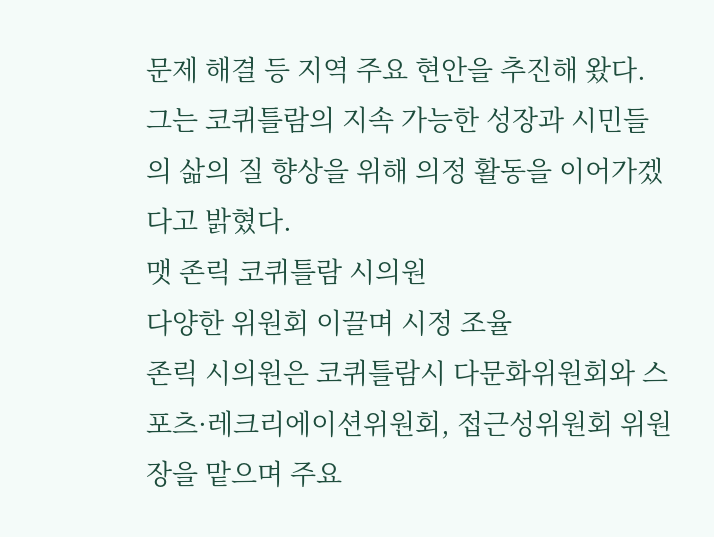문제 해결 등 지역 주요 현안을 추진해 왔다. 그는 코퀴틀람의 지속 가능한 성장과 시민들의 삶의 질 향상을 위해 의정 활동을 이어가겠다고 밝혔다.
맷 존릭 코퀴틀람 시의원
다양한 위원회 이끌며 시정 조율
존릭 시의원은 코퀴틀람시 다문화위원회와 스포츠·레크리에이션위원회, 접근성위원회 위원장을 맡으며 주요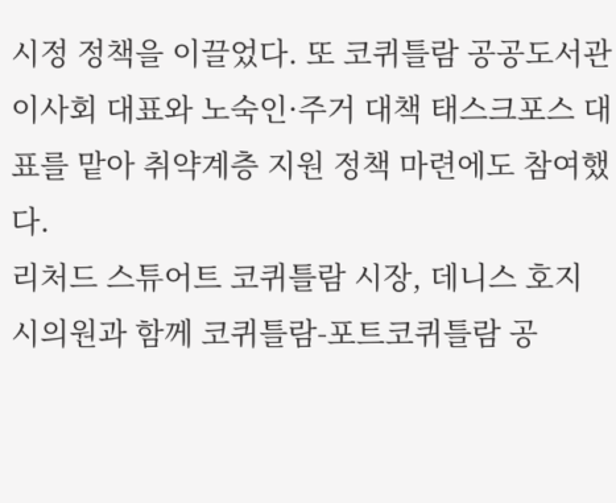시정 정책을 이끌었다. 또 코퀴틀람 공공도서관 이사회 대표와 노숙인·주거 대책 태스크포스 대표를 맡아 취약계층 지원 정책 마련에도 참여했다.
리처드 스튜어트 코퀴틀람 시장, 데니스 호지 시의원과 함께 코퀴틀람-포트코퀴틀람 공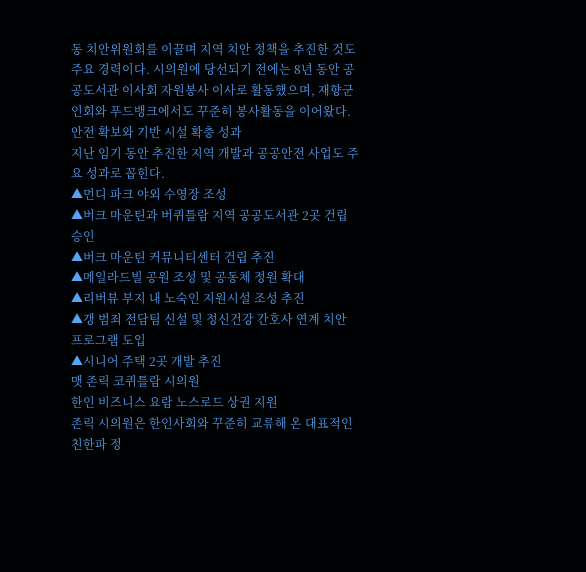동 치안위원회를 이끌며 지역 치안 정책을 추진한 것도 주요 경력이다. 시의원에 당선되기 전에는 8년 동안 공공도서관 이사회 자원봉사 이사로 활동했으며, 재향군인회와 푸드뱅크에서도 꾸준히 봉사활동을 이어왔다.
안전 확보와 기반 시설 확충 성과
지난 임기 동안 추진한 지역 개발과 공공안전 사업도 주요 성과로 꼽힌다.
▲먼디 파크 야외 수영장 조성
▲버크 마운틴과 버퀴틀람 지역 공공도서관 2곳 건립 승인
▲버크 마운틴 커뮤니티센터 건립 추진
▲메일라드빌 공원 조성 및 공동체 정원 확대
▲리버뷰 부지 내 노숙인 지원시설 조성 추진
▲갱 범죄 전담팀 신설 및 정신건강 간호사 연계 치안 프로그램 도입
▲시니어 주택 2곳 개발 추진
맷 존릭 코퀴틀람 시의원
한인 비즈니스 요람 노스로드 상권 지원
존릭 시의원은 한인사회와 꾸준히 교류해 온 대표적인 친한파 정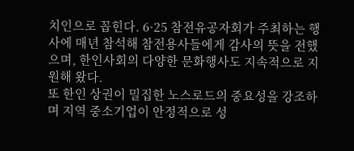치인으로 꼽힌다. 6·25 참전유공자회가 주최하는 행사에 매년 참석해 참전용사들에게 감사의 뜻을 전했으며, 한인사회의 다양한 문화행사도 지속적으로 지원해 왔다.
또 한인 상권이 밀집한 노스로드의 중요성을 강조하며 지역 중소기업이 안정적으로 성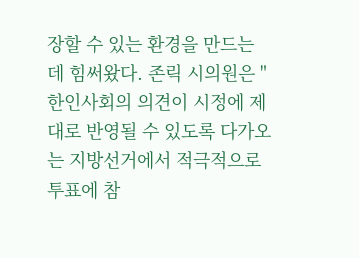장할 수 있는 환경을 만드는 데 힘써왔다. 존릭 시의원은 "한인사회의 의견이 시정에 제대로 반영될 수 있도록 다가오는 지방선거에서 적극적으로 투표에 참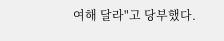여해 달라"고 당부했다.